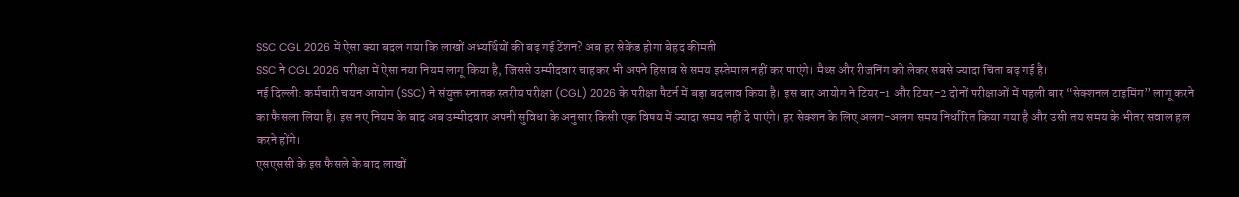SSC CGL 2026 में ऐसा क्या बदल गया कि लाखों अभ्यर्थियों की बढ़ गई टेंशन? अब हर सेकेंड होगा बेहद कीमती
SSC ने CGL 2026 परीक्षा में ऐसा नया नियम लागू किया है, जिससे उम्मीदवार चाहकर भी अपने हिसाब से समय इस्तेमाल नहीं कर पाएंगे। मैथ्स और रीजनिंग को लेकर सबसे ज्यादा चिंता बढ़ गई है।
नई दिल्ली: कर्मचारी चयन आयोग (SSC) ने संयुक्त स्नातक स्तरीय परीक्षा (CGL) 2026 के परीक्षा पैटर्न में बड़ा बदलाव किया है। इस बार आयोग ने टियर-1 और टियर-2 दोनों परीक्षाओं में पहली बार “सेक्शनल टाइमिंग” लागू करने का फैसला लिया है। इस नए नियम के बाद अब उम्मीदवार अपनी सुविधा के अनुसार किसी एक विषय में ज्यादा समय नहीं दे पाएंगे। हर सेक्शन के लिए अलग-अलग समय निर्धारित किया गया है और उसी तय समय के भीतर सवाल हल करने होंगे।
एसएससी के इस फैसले के बाद लाखों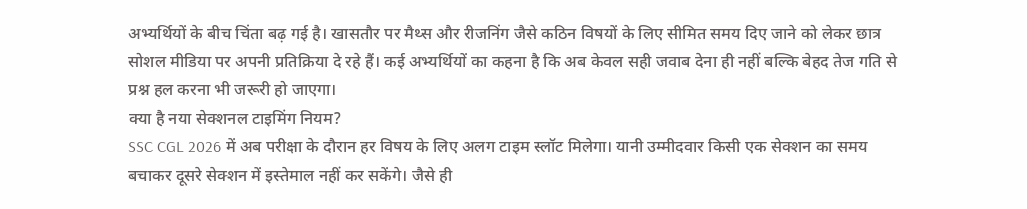अभ्यर्थियों के बीच चिंता बढ़ गई है। खासतौर पर मैथ्स और रीजनिंग जैसे कठिन विषयों के लिए सीमित समय दिए जाने को लेकर छात्र सोशल मीडिया पर अपनी प्रतिक्रिया दे रहे हैं। कई अभ्यर्थियों का कहना है कि अब केवल सही जवाब देना ही नहीं बल्कि बेहद तेज गति से प्रश्न हल करना भी जरूरी हो जाएगा।
क्या है नया सेक्शनल टाइमिंग नियम?
SSC CGL 2026 में अब परीक्षा के दौरान हर विषय के लिए अलग टाइम स्लॉट मिलेगा। यानी उम्मीदवार किसी एक सेक्शन का समय बचाकर दूसरे सेक्शन में इस्तेमाल नहीं कर सकेंगे। जैसे ही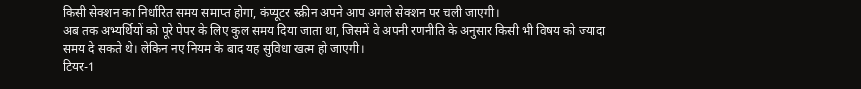किसी सेक्शन का निर्धारित समय समाप्त होगा, कंप्यूटर स्क्रीन अपने आप अगले सेक्शन पर चली जाएगी।
अब तक अभ्यर्थियों को पूरे पेपर के लिए कुल समय दिया जाता था, जिसमें वे अपनी रणनीति के अनुसार किसी भी विषय को ज्यादा समय दे सकते थे। लेकिन नए नियम के बाद यह सुविधा खत्म हो जाएगी।
टियर-1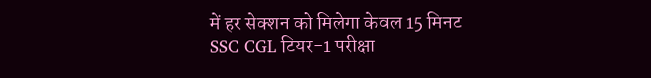में हर सेक्शन को मिलेगा केवल 15 मिनट
SSC CGL टियर-1 परीक्षा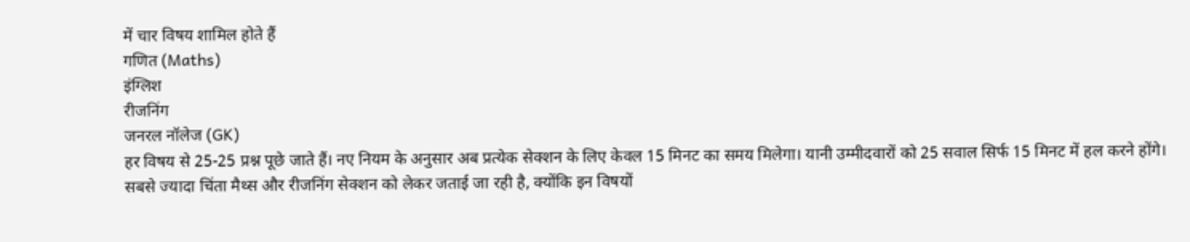में चार विषय शामिल होते हैं
गणित (Maths)
इंग्लिश
रीजनिंग
जनरल नॉलेज (GK)
हर विषय से 25-25 प्रश्न पूछे जाते हैं। नए नियम के अनुसार अब प्रत्येक सेक्शन के लिए केवल 15 मिनट का समय मिलेगा। यानी उम्मीदवारों को 25 सवाल सिर्फ 15 मिनट में हल करने होंगे।
सबसे ज्यादा चिंता मैथ्स और रीजनिंग सेक्शन को लेकर जताई जा रही है, क्योंकि इन विषयों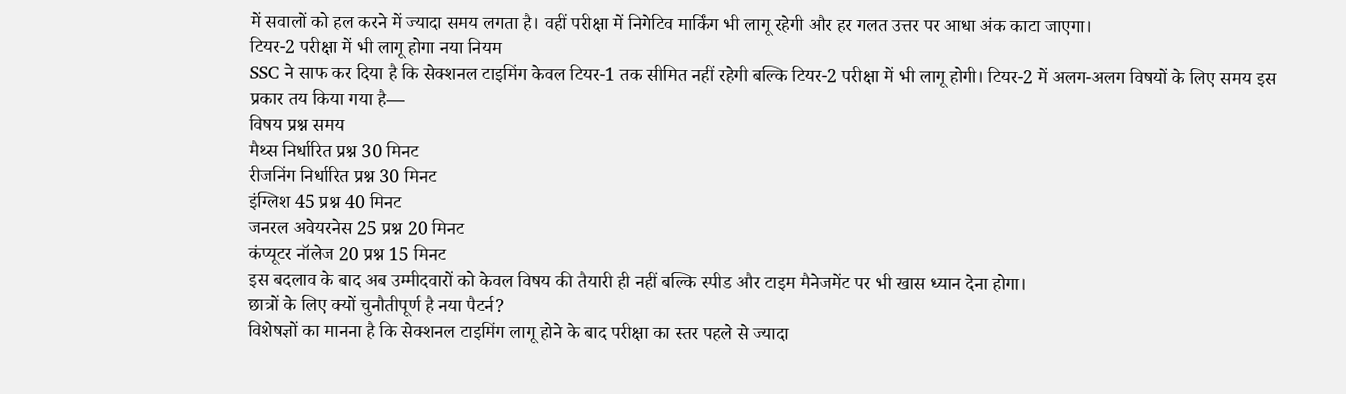में सवालों को हल करने में ज्यादा समय लगता है। वहीं परीक्षा में निगेटिव मार्किंग भी लागू रहेगी और हर गलत उत्तर पर आधा अंक काटा जाएगा।
टियर-2 परीक्षा में भी लागू होगा नया नियम
SSC ने साफ कर दिया है कि सेक्शनल टाइमिंग केवल टियर-1 तक सीमित नहीं रहेगी बल्कि टियर-2 परीक्षा में भी लागू होगी। टियर-2 में अलग-अलग विषयों के लिए समय इस प्रकार तय किया गया है—
विषय प्रश्न समय
मैथ्स निर्धारित प्रश्न 30 मिनट
रीजनिंग निर्धारित प्रश्न 30 मिनट
इंग्लिश 45 प्रश्न 40 मिनट
जनरल अवेयरनेस 25 प्रश्न 20 मिनट
कंप्यूटर नॉलेज 20 प्रश्न 15 मिनट
इस बदलाव के बाद अब उम्मीदवारों को केवल विषय की तैयारी ही नहीं बल्कि स्पीड और टाइम मैनेजमेंट पर भी खास ध्यान देना होगा।
छात्रों के लिए क्यों चुनौतीपूर्ण है नया पैटर्न?
विशेषज्ञों का मानना है कि सेक्शनल टाइमिंग लागू होने के बाद परीक्षा का स्तर पहले से ज्यादा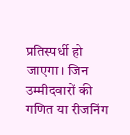प्रतिस्पर्धी हो जाएगा। जिन उम्मीदवारों की गणित या रीजनिंग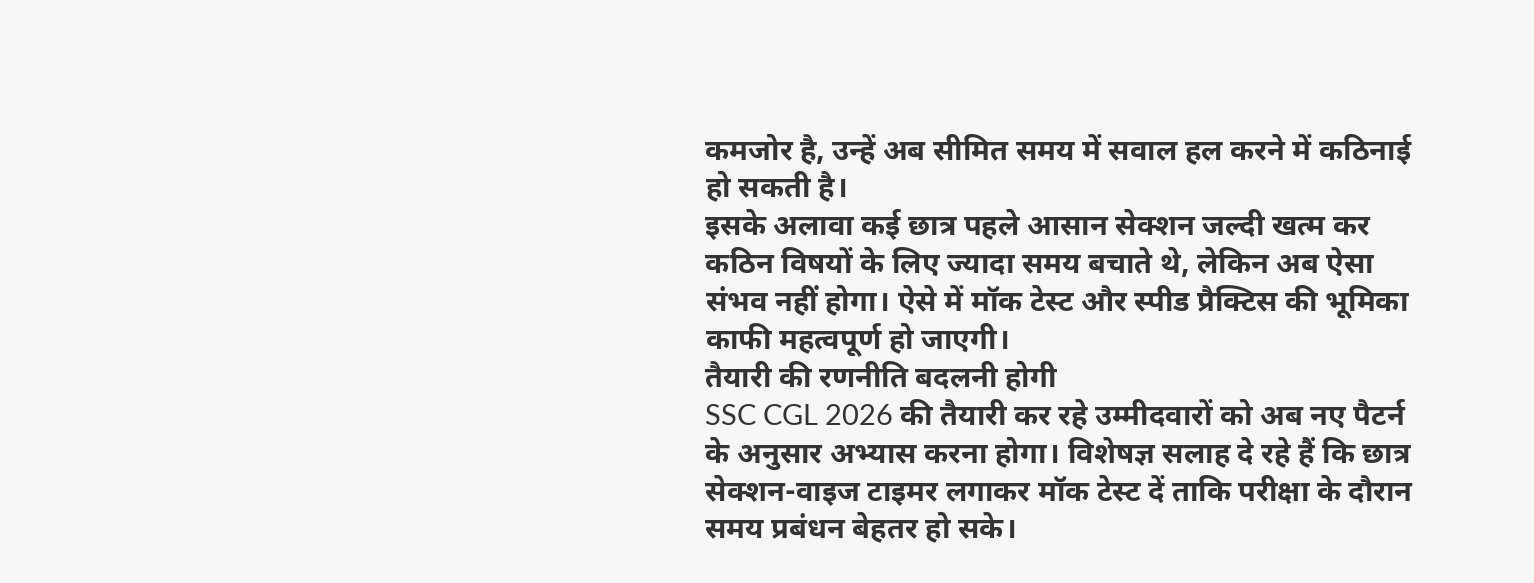कमजोर है, उन्हें अब सीमित समय में सवाल हल करने में कठिनाई हो सकती है।
इसके अलावा कई छात्र पहले आसान सेक्शन जल्दी खत्म कर कठिन विषयों के लिए ज्यादा समय बचाते थे, लेकिन अब ऐसा संभव नहीं होगा। ऐसे में मॉक टेस्ट और स्पीड प्रैक्टिस की भूमिका काफी महत्वपूर्ण हो जाएगी।
तैयारी की रणनीति बदलनी होगी
SSC CGL 2026 की तैयारी कर रहे उम्मीदवारों को अब नए पैटर्न के अनुसार अभ्यास करना होगा। विशेषज्ञ सलाह दे रहे हैं कि छात्र सेक्शन-वाइज टाइमर लगाकर मॉक टेस्ट दें ताकि परीक्षा के दौरान समय प्रबंधन बेहतर हो सके।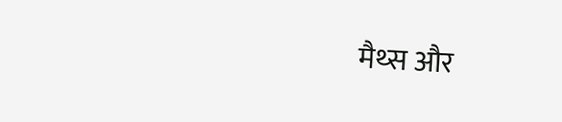मैथ्स और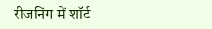रीजनिंग में शॉर्ट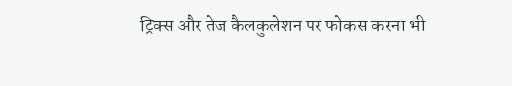ट्रिक्स और तेज कैलकुलेशन पर फोकस करना भी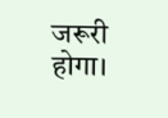जरूरी होगा।